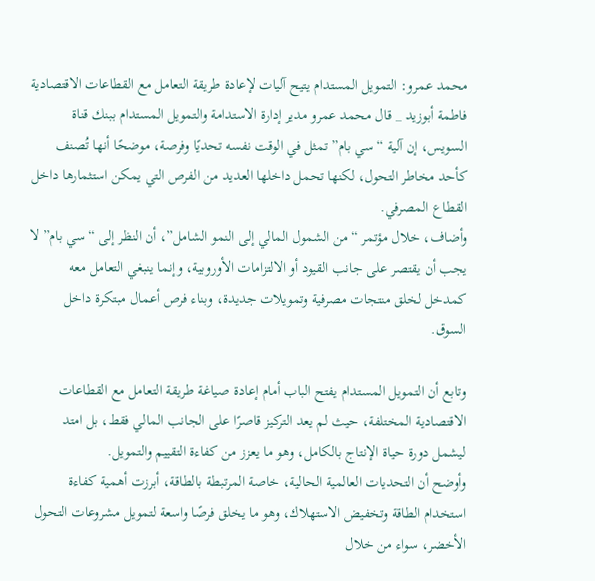محمد عمرو: التمويل المستدام يتيح آليات لإعادة طريقة التعامل مع القطاعات الاقتصادية
فاطمة أبوزيد _ قال محمد عمرو مدير إدارة الاستدامة والتمويل المستدام ببنك قناة السويس، إن آلية “سي بام” تمثل في الوقت نفسه تحديًا وفرصة، موضحًا أنها تُصنف كأحد مخاطر التحول، لكنها تحمل داخلها العديد من الفرص التي يمكن استثمارها داخل القطاع المصرفي.
وأضاف، خلال مؤتمر “من الشمول المالي إلى النمو الشامل”، أن النظر إلى “سي بام” لا يجب أن يقتصر على جانب القيود أو الالتزامات الأوروبية، وإنما ينبغي التعامل معه كمدخل لخلق منتجات مصرفية وتمويلات جديدة، وبناء فرص أعمال مبتكرة داخل السوق.

وتابع أن التمويل المستدام يفتح الباب أمام إعادة صياغة طريقة التعامل مع القطاعات الاقتصادية المختلفة، حيث لم يعد التركيز قاصرًا على الجانب المالي فقط، بل امتد ليشمل دورة حياة الإنتاج بالكامل، وهو ما يعزز من كفاءة التقييم والتمويل.
وأوضح أن التحديات العالمية الحالية، خاصة المرتبطة بالطاقة، أبرزت أهمية كفاءة استخدام الطاقة وتخفيض الاستهلاك، وهو ما يخلق فرصًا واسعة لتمويل مشروعات التحول الأخضر، سواء من خلال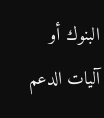البنوك أو آليات الدعم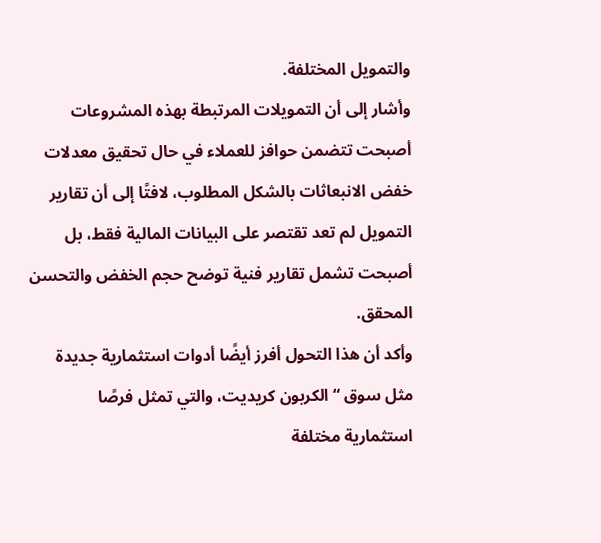والتمويل المختلفة.
وأشار إلى أن التمويلات المرتبطة بهذه المشروعات أصبحت تتضمن حوافز للعملاء في حال تحقيق معدلات خفض الانبعاثات بالشكل المطلوب، لافتًا إلى أن تقارير التمويل لم تعد تقتصر على البيانات المالية فقط، بل أصبحت تشمل تقارير فنية توضح حجم الخفض والتحسن المحقق.
وأكد أن هذا التحول أفرز أيضًا أدوات استثمارية جديدة مثل سوق “الكربون كريديت، والتي تمثل فرصًا استثمارية مختلفة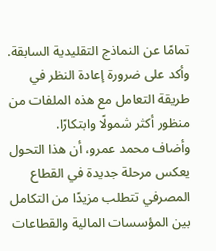تمامًا عن النماذج التقليدية السابقة.
وأكد على ضرورة إعادة النظر في طريقة التعامل مع هذه الملفات من منظور أكثر شمولًا وابتكارًا.
وأضاف محمد عمرو، أن هذا التحول يعكس مرحلة جديدة في القطاع المصرفي تتطلب مزيدًا من التكامل بين المؤسسات المالية والقطاعات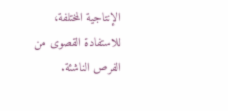الإنتاجية المختلفة، للاستفادة القصوى من الفرص الناشئة.